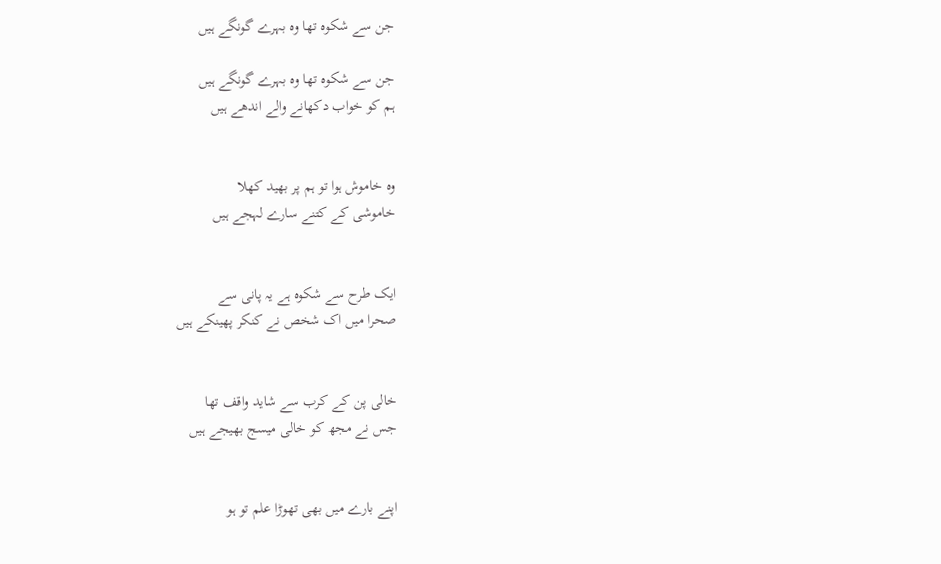جن سے شکوہ تھا وہ بہرے گونگے ہیں

جن سے شکوہ تھا وہ بہرے گونگے ہیں
ہم کو خواب دکھانے والے اندھے ہیں


وہ خاموش ہوا تو ہم پر بھید کھلا
خاموشی کے کتنے سارے لہجے ہیں


ایک طرح سے شکوہ ہے یہ پانی سے
صحرا میں اک شخص نے کنکر پھینکے ہیں


خالی پن کے کرب سے شاید واقف تھا
جس نے مجھ کو خالی میسج بھیجے ہیں


اپنے بارے میں بھی تھوڑا علم تو ہو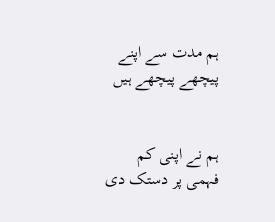ہم مدت سے اپنے پیچھے پیچھے ہیں


ہم نے اپنی کم فہمی پر دستک دی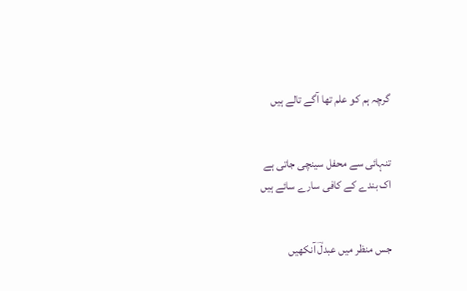گرچہ ہم کو علم تھا آگے تالے ہیں


تنہائی سے محفل سینچی جاتی ہے
اک بندے کے کافی سارے سائے ہیں


جس منظر میں عبدلؔ آنکھیں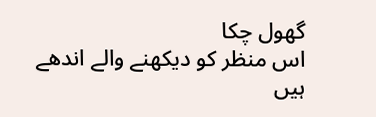گھول چکا
اس منظر کو دیکھنے والے اندھے ہیں